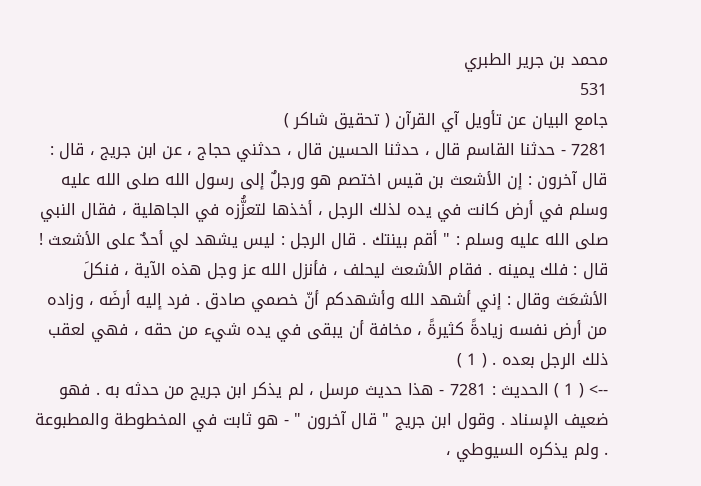محمد بن جرير الطبري
531
جامع البيان عن تأويل آي القرآن ( تحقيق شاكر )
7281 - حدثنا القاسم قال ، حدثنا الحسين قال ، حدثني حجاج ، عن ابن جريج ، قال : قال آخرون : إن الأشعث بن قيس اختصم هو ورجلٌ إلى رسول الله صلى الله عليه وسلم في أرض كانت في يده لذلك الرجل ، أخذها لتعزُّزه في الجاهلية ، فقال النبي صلى الله عليه وسلم : " أقم بينتك . قال الرجل : ليس يشهد لي أحدٌ على الأشعث ! قال : فلك يمينه . فقام الأشعث ليحلف ، فأنزل الله عز وجل هذه الآية ، فنكلَ الأشعَث وقال : إني أشهد الله وأشهدكم أنّ خصمي صادق . فرد إليه أرضَه ، وزاده من أرض نفسه زيادةً كثيرةً ، مخافة أن يبقى في يده شيء من حقه ، فهي لعقب ذلك الرجل بعده . ( 1 )
--> ( 1 ) الحديث : 7281 - هذا حديث مرسل ، لم يذكر ابن جريج من حدثه به . فهو ضعيف الإسناد . وقول ابن جريج " قال آخرون " - هو ثابت في المخطوطة والمطبوعة . ولم يذكره السيوطي ،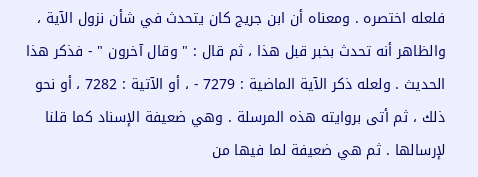فلعله اختصره . ومعناه أن ابن جريج كان يتحدث في شأن نزول الآية ، والظاهر أنه تحدث بخبر قبل هذا ، ثم قال : " وقال آخرون " - فذكر هذا الحديث . ولعله ذكر الآية الماضية : 7279 - ، أو الآتية : 7282 ، أو نحو ذلك ، ثم أتى بروايته هذه المرسلة . وهي ضعيفة الإسناد كما قلنا لإرسالها . ثم هي ضعيفة لما فيها من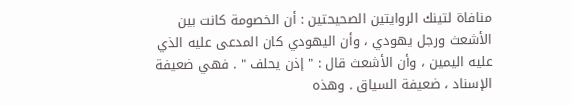منافاة لتينك الروايتين الصحيحتين : أن الخصومة كانت بين الأشعث ورجل يهودي ، وأن اليهودي كان المدعى عليه الذي عليه اليمين ، وأن الأشعث قال : " إذن يحلف " . فهي ضعيفة الإسناد ، ضعيفة السياق . وهذه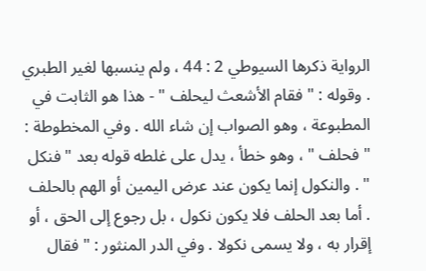الرواية ذكرها السيوطي 2 : 44 ، ولم ينسبها لغير الطبري . وقوله : " فقام الأشعث ليحلف " - هذا هو الثابت في المطبوعة ، وهو الصواب إن شاء الله . وفي المخطوطة : " فحلف " ، وهو خطأ ، يدل على غلطه قوله بعد " فنكل " . والنكول إنما يكون عند عرض اليمين أو الهم بالحلف . أما بعد الحلف فلا يكون نكول ، بل رجوع إلى الحق ، أو إقرار به ، ولا يسمى نكولا . وفي الدر المنثور : " فقال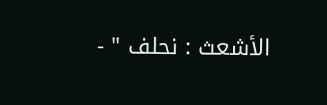الأشعث : نحلف " -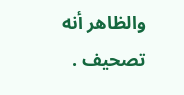والظاهر أنه تصحيف .